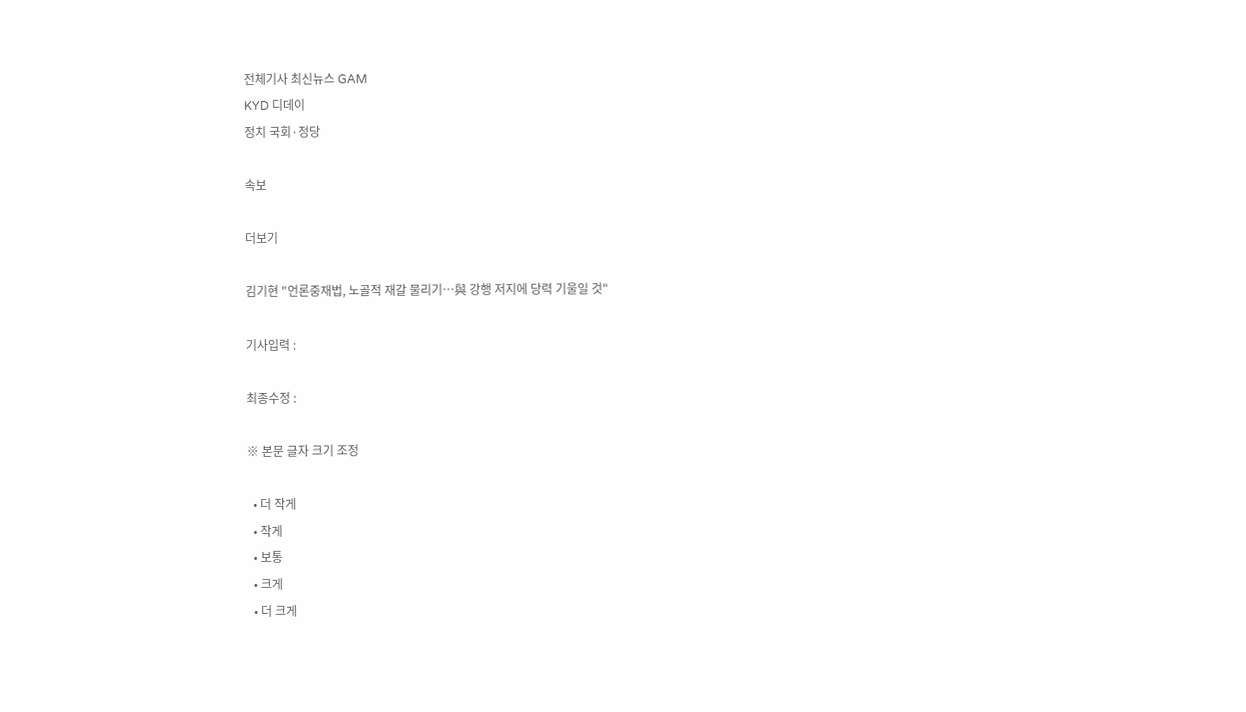전체기사 최신뉴스 GAM
KYD 디데이
정치 국회·정당

속보

더보기

김기현 "언론중재법, 노골적 재갈 물리기…與 강행 저지에 당력 기울일 것"

기사입력 :

최종수정 :

※ 본문 글자 크기 조정

  • 더 작게
  • 작게
  • 보통
  • 크게
  • 더 크게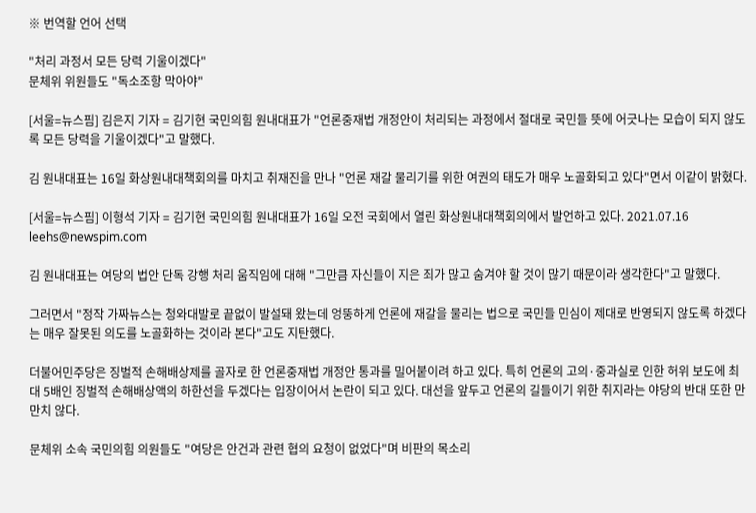※ 번역할 언어 선택

"처리 과정서 모든 당력 기울이겠다"
문체위 위원들도 "독소조항 막아야"

[서울=뉴스핌] 김은지 기자 = 김기현 국민의힘 원내대표가 "언론중재법 개정안이 처리되는 과정에서 절대로 국민들 뜻에 어긋나는 모습이 되지 않도록 모든 당력을 기울이겠다"고 말했다.

김 원내대표는 16일 화상원내대책회의를 마치고 취재진을 만나 "언론 재갈 물리기를 위한 여권의 태도가 매우 노골화되고 있다"면서 이같이 밝혔다.

[서울=뉴스핌] 이형석 기자 = 김기현 국민의힘 원내대표가 16일 오전 국회에서 열린 화상원내대책회의에서 발언하고 있다. 2021.07.16 leehs@newspim.com

김 원내대표는 여당의 법안 단독 강행 처리 움직임에 대해 "그만큼 자신들이 지은 죄가 많고 숨겨야 할 것이 많기 때문이라 생각한다"고 말했다.

그러면서 "정작 가짜뉴스는 청와대발로 끝없이 발설돼 왔는데 엉뚱하게 언론에 재갈을 물리는 법으로 국민들 민심이 제대로 반영되지 않도록 하겠다는 매우 잘못된 의도를 노골화하는 것이라 본다"고도 지탄했다.

더불어민주당은 징벌적 손해배상제를 골자로 한 언론중재법 개정안 통과를 밀어붙이려 하고 있다. 특히 언론의 고의·중과실로 인한 허위 보도에 최대 5배인 징벌적 손해배상액의 하한선을 두겠다는 입장이어서 논란이 되고 있다. 대선을 앞두고 언론의 길들이기 위한 취지라는 야당의 반대 또한 만만치 않다.

문체위 소속 국민의힘 의원들도 "여당은 안건과 관련 협의 요청이 없었다"며 비판의 목소리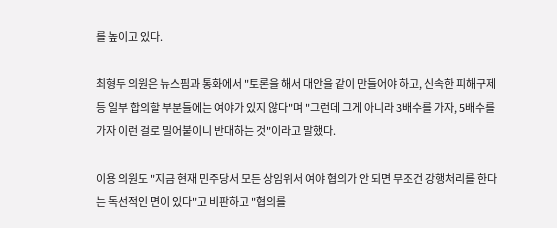를 높이고 있다.

최형두 의원은 뉴스핌과 통화에서 "토론을 해서 대안을 같이 만들어야 하고, 신속한 피해구제 등 일부 합의할 부분들에는 여야가 있지 않다"며 "그런데 그게 아니라 3배수를 가자, 5배수를 가자 이런 걸로 밀어붙이니 반대하는 것"이라고 말했다.

이용 의원도 "지금 현재 민주당서 모든 상임위서 여야 협의가 안 되면 무조건 강행처리를 한다는 독선적인 면이 있다"고 비판하고 "협의를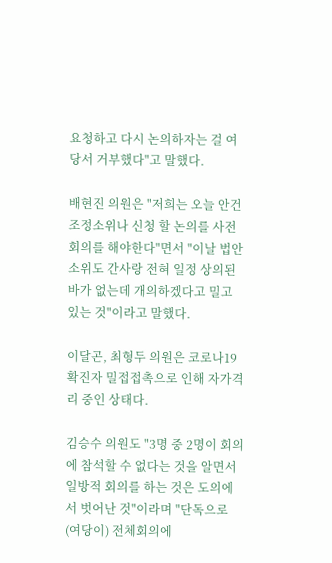요청하고 다시 논의하자는 걸 여당서 거부했다"고 말했다.

배현진 의원은 "저희는 오늘 안건조정소위나 신청 할 논의를 사전 회의를 해야한다"면서 "이날 법안소위도 간사랑 전혀 일정 상의된 바가 없는데 개의하겠다고 밀고 있는 것"이라고 말했다.

이달곤, 최형두 의원은 코로나19 확진자 밀접접촉으로 인해 자가격리 중인 상태다.

김승수 의원도 "3명 중 2명이 회의에 참석할 수 없다는 것을 알면서 일방적 회의를 하는 것은 도의에서 벗어난 것"이라며 "단독으로 (여당이) 전체회의에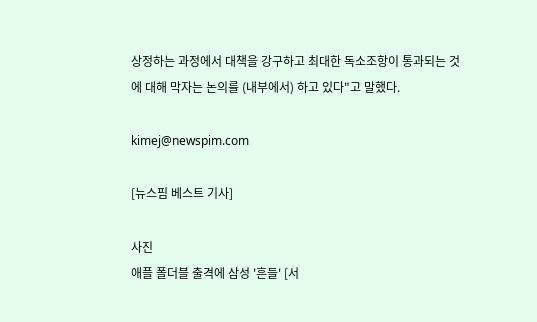상정하는 과정에서 대책을 강구하고 최대한 독소조항이 통과되는 것에 대해 막자는 논의를 (내부에서) 하고 있다"고 말했다.

kimej@newspim.com

[뉴스핌 베스트 기사]

사진
애플 폴더블 출격에 삼성 '흔들' [서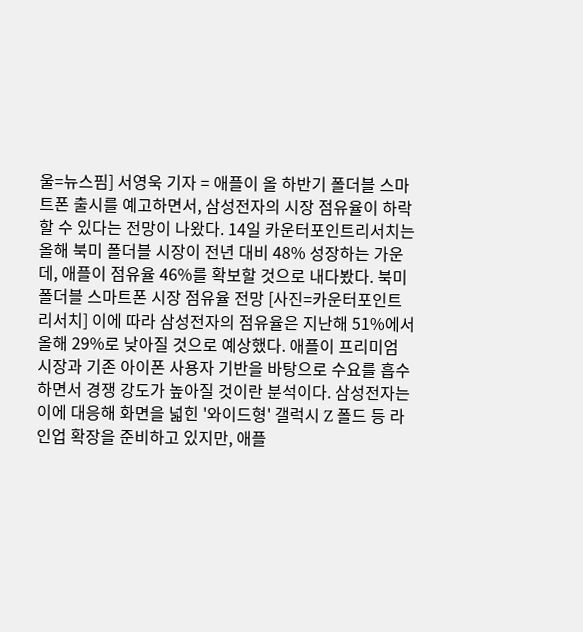울=뉴스핌] 서영욱 기자 = 애플이 올 하반기 폴더블 스마트폰 출시를 예고하면서, 삼성전자의 시장 점유율이 하락할 수 있다는 전망이 나왔다. 14일 카운터포인트리서치는 올해 북미 폴더블 시장이 전년 대비 48% 성장하는 가운데, 애플이 점유율 46%를 확보할 것으로 내다봤다. 북미 폴더블 스마트폰 시장 점유율 전망 [사진=카운터포인트리서치] 이에 따라 삼성전자의 점유율은 지난해 51%에서 올해 29%로 낮아질 것으로 예상했다. 애플이 프리미엄 시장과 기존 아이폰 사용자 기반을 바탕으로 수요를 흡수하면서 경쟁 강도가 높아질 것이란 분석이다. 삼성전자는 이에 대응해 화면을 넓힌 '와이드형' 갤럭시 Z 폴드 등 라인업 확장을 준비하고 있지만, 애플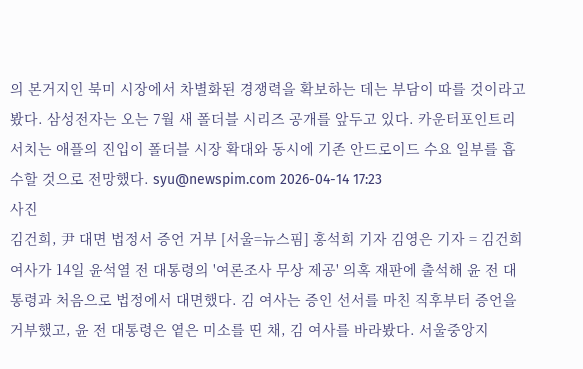의 본거지인 북미 시장에서 차별화된 경쟁력을 확보하는 데는 부담이 따를 것이라고 봤다. 삼성전자는 오는 7월 새 폴더블 시리즈 공개를 앞두고 있다. 카운터포인트리서치는 애플의 진입이 폴더블 시장 확대와 동시에 기존 안드로이드 수요 일부를 흡수할 것으로 전망했다. syu@newspim.com 2026-04-14 17:23
사진
김건희, 尹 대면 법정서 증언 거부 [서울=뉴스핌] 홍석희 기자 김영은 기자 = 김건희 여사가 14일 윤석열 전 대통령의 '여론조사 무상 제공' 의혹 재판에 출석해 윤 전 대통령과 처음으로 법정에서 대면했다. 김 여사는 증인 선서를 마친 직후부터 증언을 거부했고, 윤 전 대통령은 옅은 미소를 띤 채, 김 여사를 바라봤다. 서울중앙지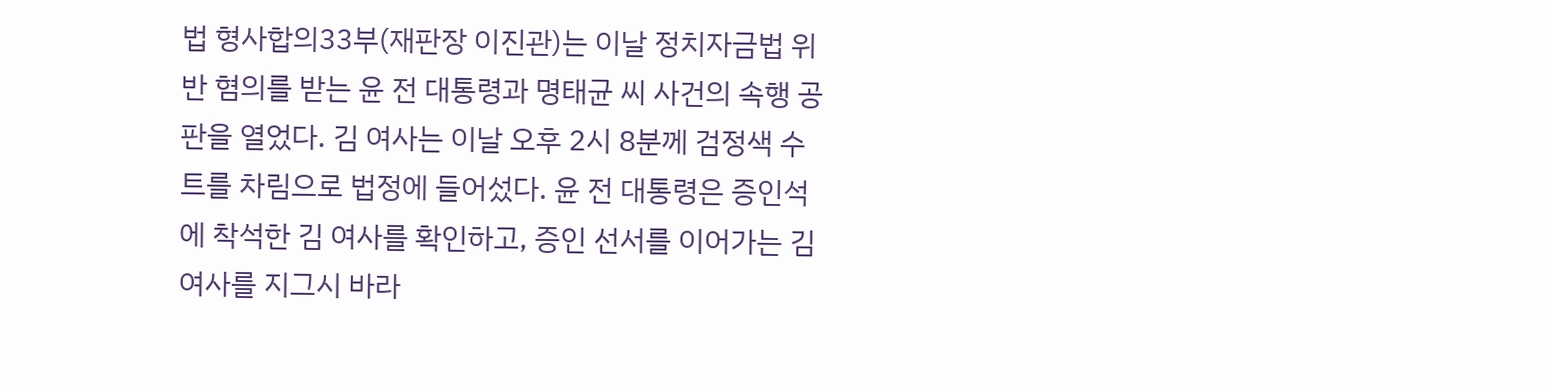법 형사합의33부(재판장 이진관)는 이날 정치자금법 위반 혐의를 받는 윤 전 대통령과 명태균 씨 사건의 속행 공판을 열었다. 김 여사는 이날 오후 2시 8분께 검정색 수트를 차림으로 법정에 들어섰다. 윤 전 대통령은 증인석에 착석한 김 여사를 확인하고, 증인 선서를 이어가는 김 여사를 지그시 바라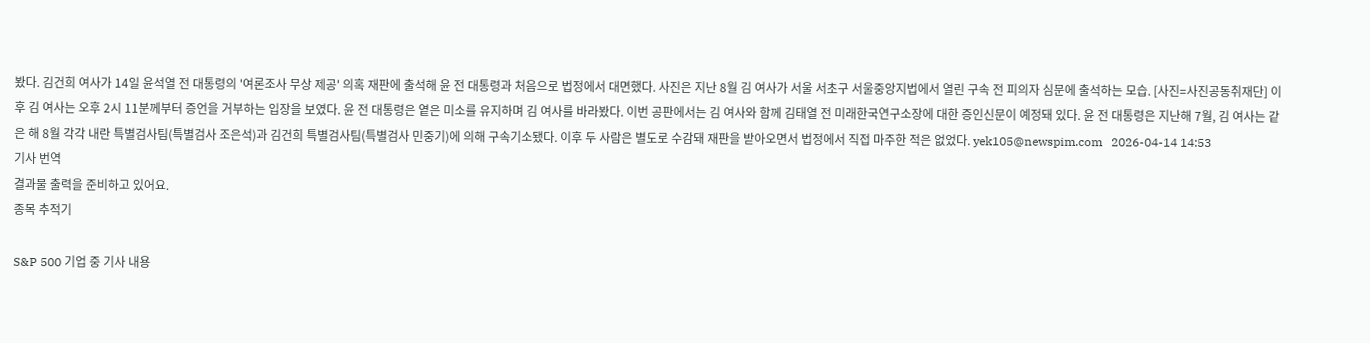봤다. 김건희 여사가 14일 윤석열 전 대통령의 '여론조사 무상 제공' 의혹 재판에 출석해 윤 전 대통령과 처음으로 법정에서 대면했다. 사진은 지난 8월 김 여사가 서울 서초구 서울중앙지법에서 열린 구속 전 피의자 심문에 출석하는 모습. [사진=사진공동취재단] 이후 김 여사는 오후 2시 11분께부터 증언을 거부하는 입장을 보였다. 윤 전 대통령은 옅은 미소를 유지하며 김 여사를 바라봤다. 이번 공판에서는 김 여사와 함께 김태열 전 미래한국연구소장에 대한 증인신문이 예정돼 있다. 윤 전 대통령은 지난해 7월, 김 여사는 같은 해 8월 각각 내란 특별검사팀(특별검사 조은석)과 김건희 특별검사팀(특별검사 민중기)에 의해 구속기소됐다. 이후 두 사람은 별도로 수감돼 재판을 받아오면서 법정에서 직접 마주한 적은 없었다. yek105@newspim.com   2026-04-14 14:53
기사 번역
결과물 출력을 준비하고 있어요.
종목 추적기

S&P 500 기업 중 기사 내용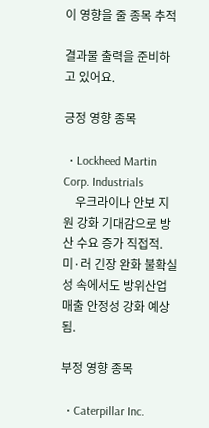이 영향을 줄 종목 추적

결과물 출력을 준비하고 있어요.

긍정 영향 종목

  • Lockheed Martin Corp. Industrials
    우크라이나 안보 지원 강화 기대감으로 방산 수요 증가 직접적. 미·러 긴장 완화 불확실성 속에서도 방위산업 매출 안정성 강화 예상됨.

부정 영향 종목

  • Caterpillar Inc.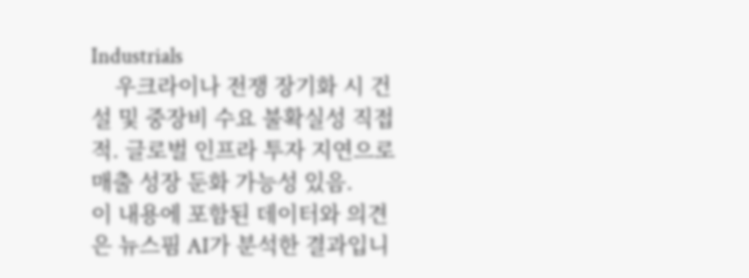Industrials
    우크라이나 전쟁 장기화 시 건설 및 중장비 수요 불확실성 직접적. 글로벌 인프라 투자 지연으로 매출 성장 둔화 가능성 있음.
이 내용에 포함된 데이터와 의견은 뉴스핌 AI가 분석한 결과입니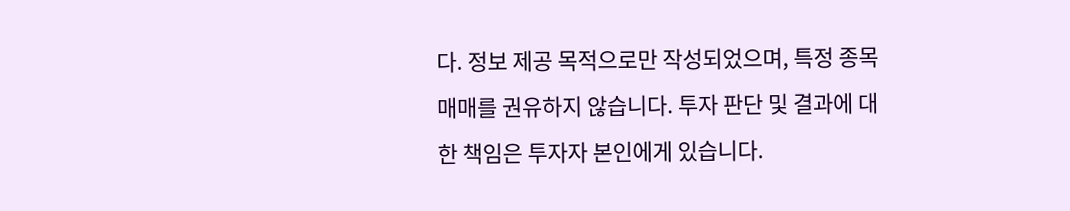다. 정보 제공 목적으로만 작성되었으며, 특정 종목 매매를 권유하지 않습니다. 투자 판단 및 결과에 대한 책임은 투자자 본인에게 있습니다.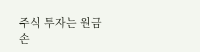주식 투자는 원금 손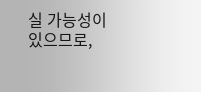실 가능성이 있으므로,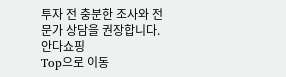투자 전 충분한 조사와 전문가 상담을 권장합니다.
안다쇼핑
Top으로 이동